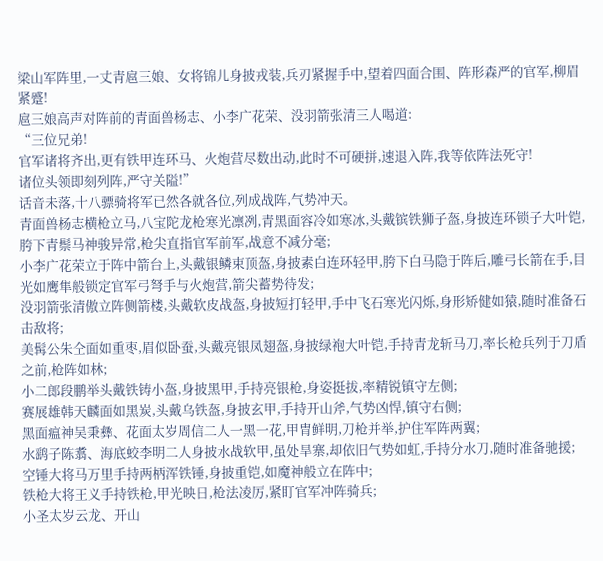梁山军阵里,一丈青扈三娘、女将锦儿身披戎装,兵刃紧握手中,望着四面合围、阵形森严的官军,柳眉紧蹙!
扈三娘高声对阵前的青面兽杨志、小李广花荣、没羽箭张清三人喝道:
“三位兄弟!
官军诸将齐出,更有铁甲连环马、火炮营尽数出动,此时不可硬拼,速退入阵,我等依阵法死守!
诸位头领即刻列阵,严守关隘!”
话音未落,十八骠骑将军已然各就各位,列成战阵,气势冲天。
青面兽杨志横枪立马,八宝陀龙枪寒光凛冽,青黑面容冷如寒冰,头戴镔铁狮子盔,身披连环锁子大叶铠,胯下青鬃马神骏异常,枪尖直指官军前军,战意不减分毫;
小李广花荣立于阵中箭台上,头戴银鳞束顶盔,身披素白连环轻甲,胯下白马隐于阵后,雕弓长箭在手,目光如鹰隼般锁定官军弓弩手与火炮营,箭尖蓄势待发;
没羽箭张清傲立阵侧箭楼,头戴软皮战盔,身披短打轻甲,手中飞石寒光闪烁,身形矫健如猿,随时准备石击敌将;
美髯公朱仝面如重枣,眉似卧蚕,头戴亮银凤翅盔,身披绿袍大叶铠,手持青龙斩马刀,率长枪兵列于刀盾之前,枪阵如林;
小二郎段鹏举头戴铁铸小盔,身披黑甲,手持亮银枪,身姿挺拔,率精锐镇守左侧;
赛展雄韩天麟面如黑炭,头戴乌铁盔,身披玄甲,手持开山斧,气势凶悍,镇守右侧;
黑面瘟神吴秉彝、花面太岁周信二人一黑一花,甲胄鲜明,刀枪并举,护住军阵两翼;
水鹞子陈翥、海底蛟李明二人身披水战软甲,虽处旱寨,却依旧气势如虹,手持分水刀,随时准备驰援;
空锤大将马万里手持两柄浑铁锤,身披重铠,如魔神般立在阵中;
铁枪大将王义手持铁枪,甲光映日,枪法凌厉,紧盯官军冲阵骑兵;
小圣太岁云龙、开山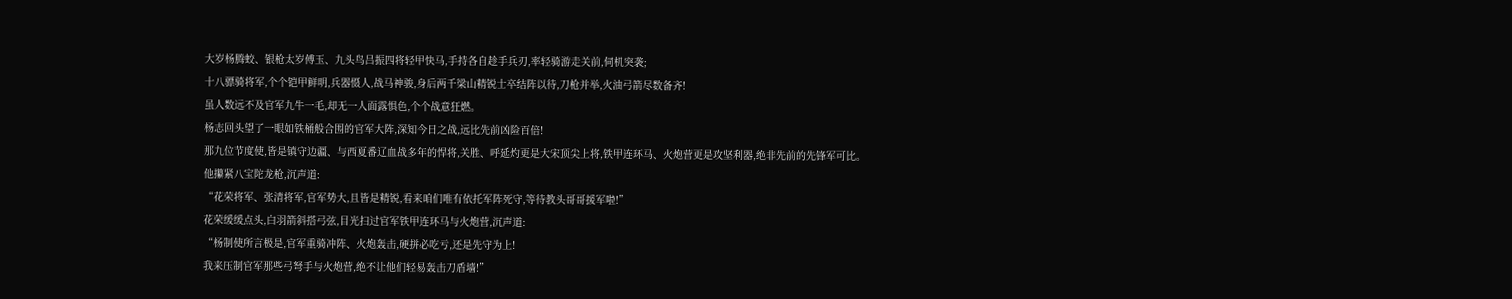大岁杨腾蛟、银枪太岁傅玉、九头鸟吕振四将轻甲快马,手持各自趁手兵刃,率轻骑游走关前,伺机突袭;
十八骠骑将军,个个铠甲鲜明,兵器慑人,战马神骏,身后两千梁山精锐士卒结阵以待,刀枪并举,火油弓箭尽数备齐!
虽人数远不及官军九牛一毛,却无一人面露惧色,个个战意狂燃。
杨志回头望了一眼如铁桶般合围的官军大阵,深知今日之战,远比先前凶险百倍!
那九位节度使,皆是镇守边疆、与西夏番辽血战多年的悍将,关胜、呼延灼更是大宋顶尖上将,铁甲连环马、火炮营更是攻坚利器,绝非先前的先锋军可比。
他攥紧八宝陀龙枪,沉声道:
“花荣将军、张清将军,官军势大,且皆是精锐,看来咱们唯有依托军阵死守,等待教头哥哥援军啦!”
花荣缓缓点头,白羽箭斜搭弓弦,目光扫过官军铁甲连环马与火炮营,沉声道:
“杨制使所言极是,官军重骑冲阵、火炮轰击,硬拼必吃亏,还是先守为上!
我来压制官军那些弓弩手与火炮营,绝不让他们轻易轰击刀盾墙!”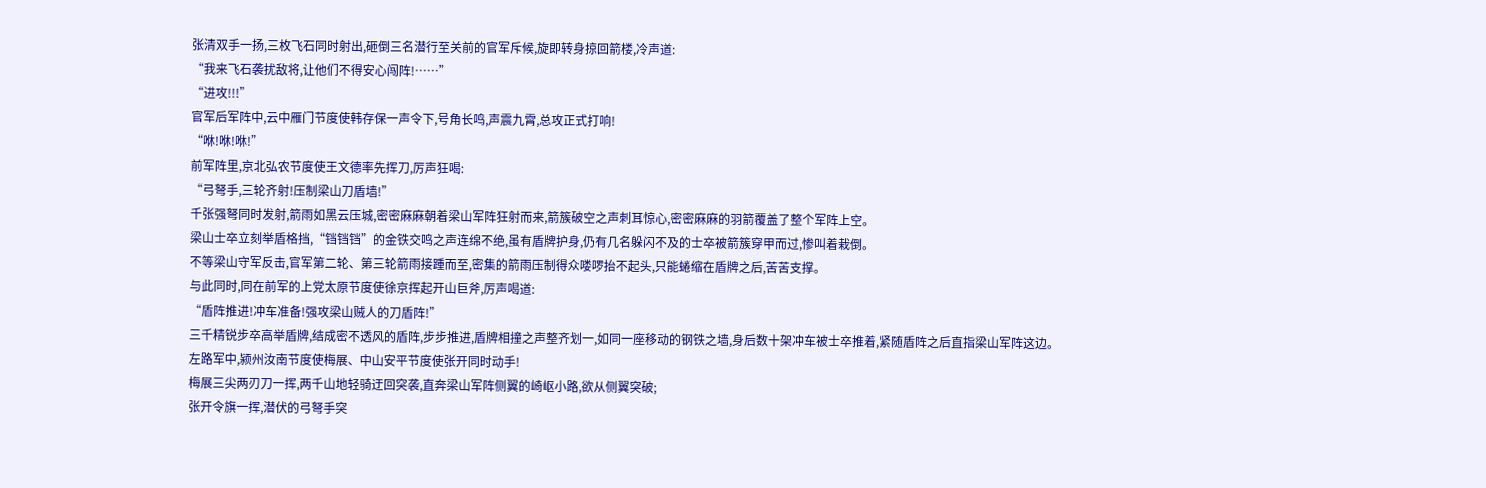张清双手一扬,三枚飞石同时射出,砸倒三名潜行至关前的官军斥候,旋即转身掠回箭楼,冷声道:
“我来飞石袭扰敌将,让他们不得安心闯阵!……”
“进攻!!!”
官军后军阵中,云中雁门节度使韩存保一声令下,号角长鸣,声震九霄,总攻正式打响!
“咻!咻!咻!”
前军阵里,京北弘农节度使王文德率先挥刀,厉声狂喝:
“弓弩手,三轮齐射!压制梁山刀盾墙!”
千张强弩同时发射,箭雨如黑云压城,密密麻麻朝着梁山军阵狂射而来,箭簇破空之声刺耳惊心,密密麻麻的羽箭覆盖了整个军阵上空。
梁山士卒立刻举盾格挡,“铛铛铛”的金铁交鸣之声连绵不绝,虽有盾牌护身,仍有几名躲闪不及的士卒被箭簇穿甲而过,惨叫着栽倒。
不等梁山守军反击,官军第二轮、第三轮箭雨接踵而至,密集的箭雨压制得众喽啰抬不起头,只能蜷缩在盾牌之后,苦苦支撑。
与此同时,同在前军的上党太原节度使徐京挥起开山巨斧,厉声喝道:
“盾阵推进!冲车准备!强攻梁山贼人的刀盾阵!”
三千精锐步卒高举盾牌,结成密不透风的盾阵,步步推进,盾牌相撞之声整齐划一,如同一座移动的钢铁之墙,身后数十架冲车被士卒推着,紧随盾阵之后直指梁山军阵这边。
左路军中,颍州汝南节度使梅展、中山安平节度使张开同时动手!
梅展三尖两刃刀一挥,两千山地轻骑迂回突袭,直奔梁山军阵侧翼的崎岖小路,欲从侧翼突破;
张开令旗一挥,潜伏的弓弩手突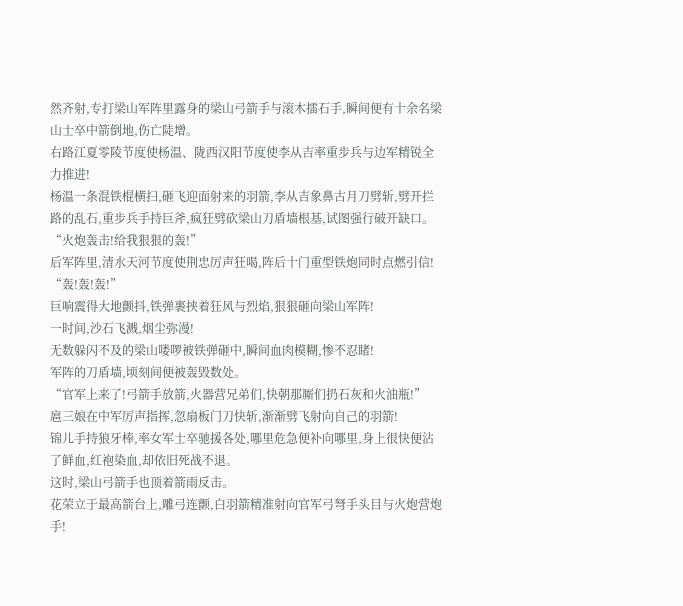然齐射,专打梁山军阵里露身的梁山弓箭手与滚木擂石手,瞬间便有十余名梁山士卒中箭倒地,伤亡陡增。
右路江夏零陵节度使杨温、陇西汉阳节度使李从吉率重步兵与边军精锐全力推进!
杨温一条混铁棍横扫,砸飞迎面射来的羽箭,李从吉象鼻古月刀劈斩,劈开拦路的乱石,重步兵手持巨斧,疯狂劈砍梁山刀盾墙根基,试图强行破开缺口。
“火炮轰击!给我狠狠的轰!”
后军阵里,清水天河节度使荆忠厉声狂喝,阵后十门重型铁炮同时点燃引信!
“轰!轰!轰!”
巨响震得大地颤抖,铁弹裹挟着狂风与烈焰,狠狠砸向梁山军阵!
一时间,沙石飞溅,烟尘弥漫!
无数躲闪不及的梁山喽啰被铁弹砸中,瞬间血肉模糊,惨不忍睹!
军阵的刀盾墙,顷刻间便被轰毁数处。
“官军上来了!弓箭手放箭,火器营兄弟们,快朝那厮们扔石灰和火油瓶!”
扈三娘在中军厉声指挥,忽扇板门刀快斩,渐渐劈飞射向自己的羽箭!
锦儿手持狼牙棒,率女军士卒驰援各处,哪里危急便补向哪里,身上很快便沾了鲜血,红袍染血,却依旧死战不退。
这时,梁山弓箭手也顶着箭雨反击。
花荣立于最高箭台上,雕弓连颤,白羽箭精准射向官军弓弩手头目与火炮营炮手!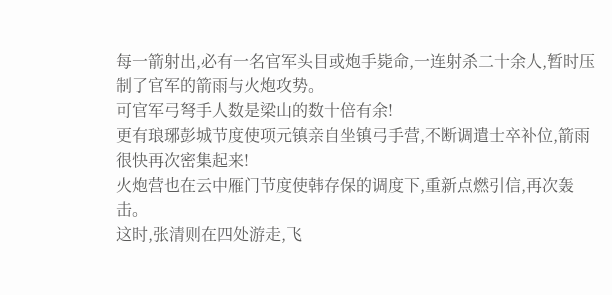每一箭射出,必有一名官军头目或炮手毙命,一连射杀二十余人,暂时压制了官军的箭雨与火炮攻势。
可官军弓弩手人数是梁山的数十倍有余!
更有琅琊彭城节度使项元镇亲自坐镇弓手营,不断调遣士卒补位,箭雨很快再次密集起来!
火炮营也在云中雁门节度使韩存保的调度下,重新点燃引信,再次轰击。
这时,张清则在四处游走,飞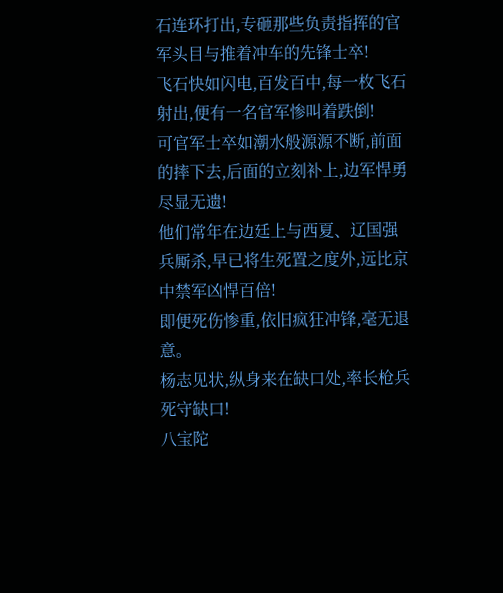石连环打出,专砸那些负责指挥的官军头目与推着冲车的先锋士卒!
飞石快如闪电,百发百中,每一枚飞石射出,便有一名官军惨叫着跌倒!
可官军士卒如潮水般源源不断,前面的摔下去,后面的立刻补上,边军悍勇尽显无遗!
他们常年在边廷上与西夏、辽国强兵厮杀,早已将生死置之度外,远比京中禁军凶悍百倍!
即便死伤惨重,依旧疯狂冲锋,毫无退意。
杨志见状,纵身来在缺口处,率长枪兵死守缺口!
八宝陀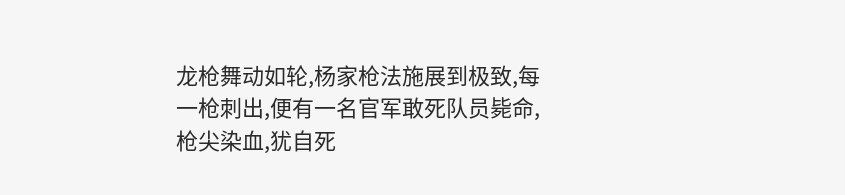龙枪舞动如轮,杨家枪法施展到极致,每一枪刺出,便有一名官军敢死队员毙命,枪尖染血,犹自死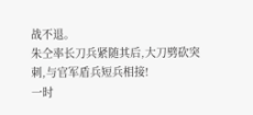战不退。
朱仝率长刀兵紧随其后,大刀劈砍突刺,与官军盾兵短兵相接!
一时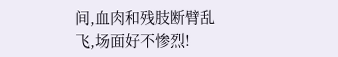间,血肉和残肢断臂乱飞,场面好不惨烈!